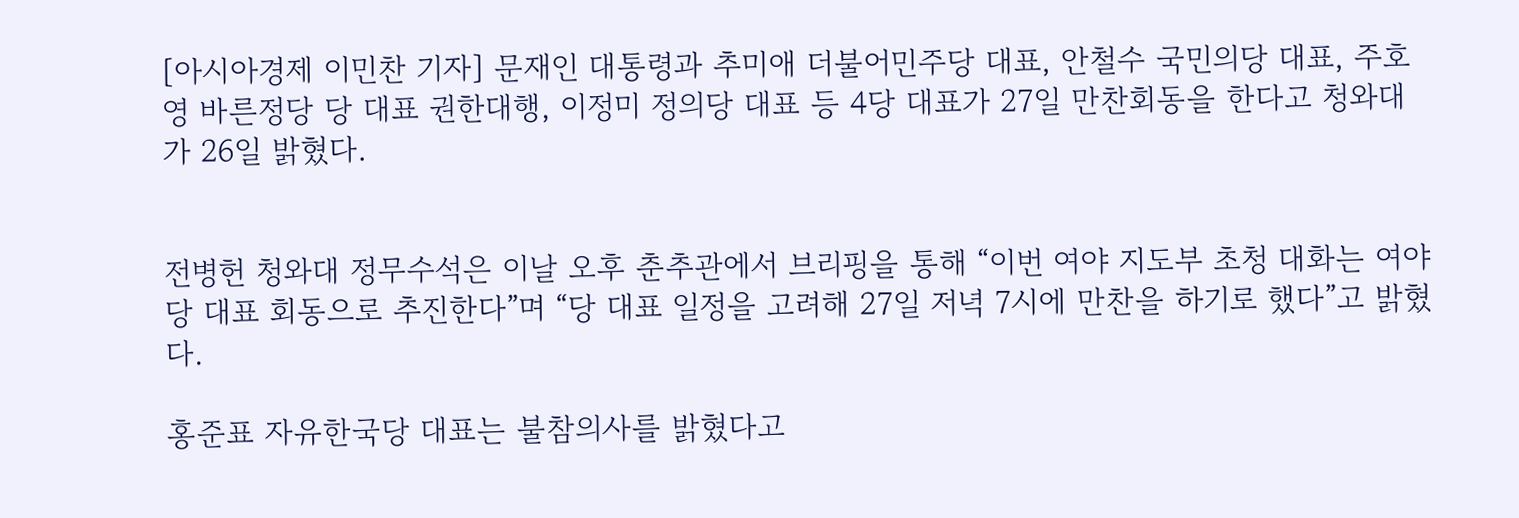[아시아경제 이민찬 기자] 문재인 대통령과 추미애 더불어민주당 대표, 안철수 국민의당 대표, 주호영 바른정당 당 대표 권한대행, 이정미 정의당 대표 등 4당 대표가 27일 만찬회동을 한다고 청와대가 26일 밝혔다.


전병헌 청와대 정무수석은 이날 오후 춘추관에서 브리핑을 통해 “이번 여야 지도부 초청 대화는 여야 당 대표 회동으로 추진한다”며 “당 대표 일정을 고려해 27일 저녁 7시에 만찬을 하기로 했다”고 밝혔다.

홍준표 자유한국당 대표는 불참의사를 밝혔다고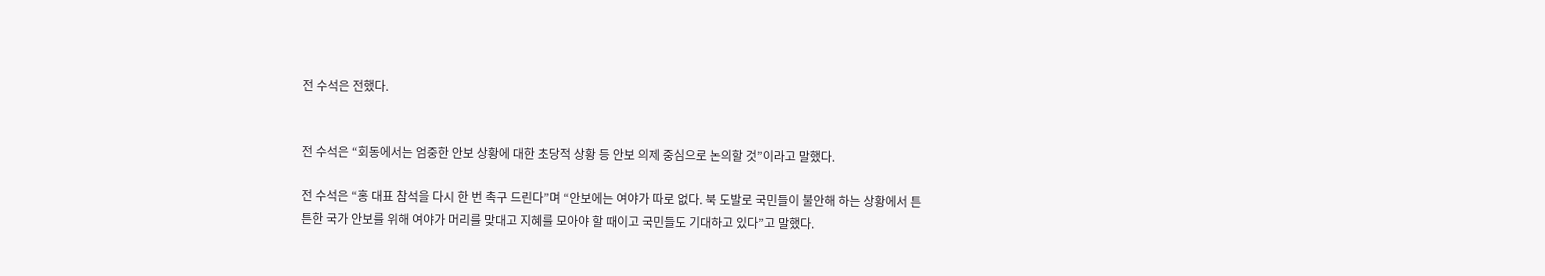전 수석은 전했다.


전 수석은 “회동에서는 엄중한 안보 상황에 대한 초당적 상황 등 안보 의제 중심으로 논의할 것”이라고 말했다.

전 수석은 “홍 대표 참석을 다시 한 번 촉구 드린다”며 “안보에는 여야가 따로 없다. 북 도발로 국민들이 불안해 하는 상황에서 튼튼한 국가 안보를 위해 여야가 머리를 맞대고 지혜를 모아야 할 때이고 국민들도 기대하고 있다”고 말했다.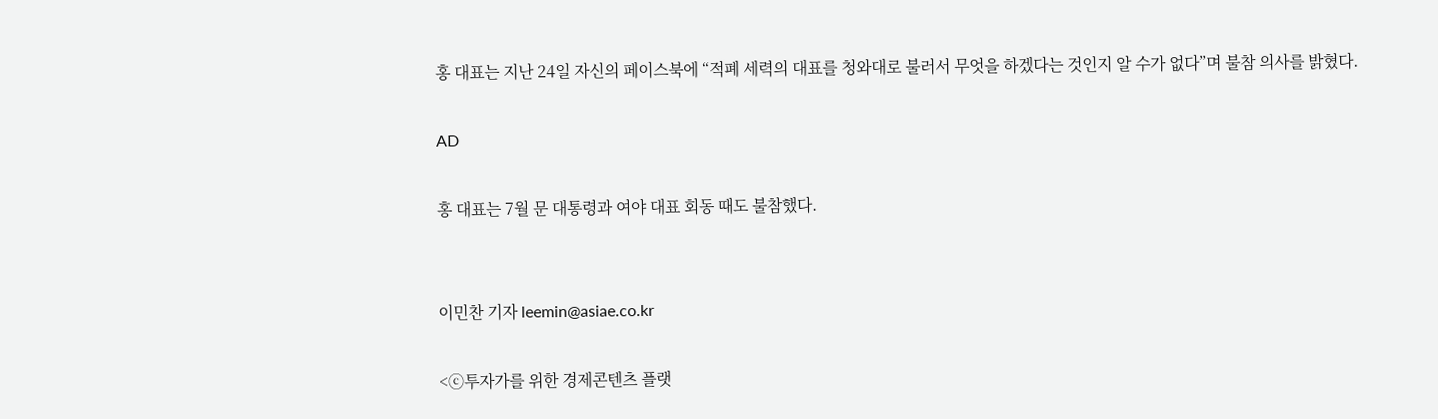홍 대표는 지난 24일 자신의 페이스북에 “적폐 세력의 대표를 청와대로 불러서 무엇을 하겠다는 것인지 알 수가 없다”며 불참 의사를 밝혔다.

AD

홍 대표는 7월 문 대통령과 여야 대표 회동 때도 불참했다.


이민찬 기자 leemin@asiae.co.kr

<ⓒ투자가를 위한 경제콘텐츠 플랫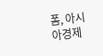폼, 아시아경제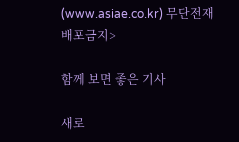(www.asiae.co.kr) 무단전재 배포금지>

함께 보면 좋은 기사

새로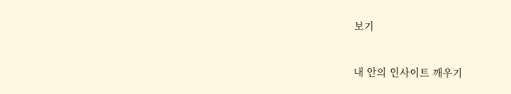보기

내 안의 인사이트 깨우기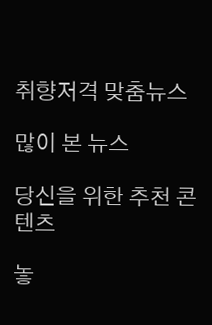취향저격 맞춤뉴스

많이 본 뉴스

당신을 위한 추천 콘텐츠

놓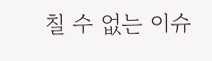칠 수 없는 이슈